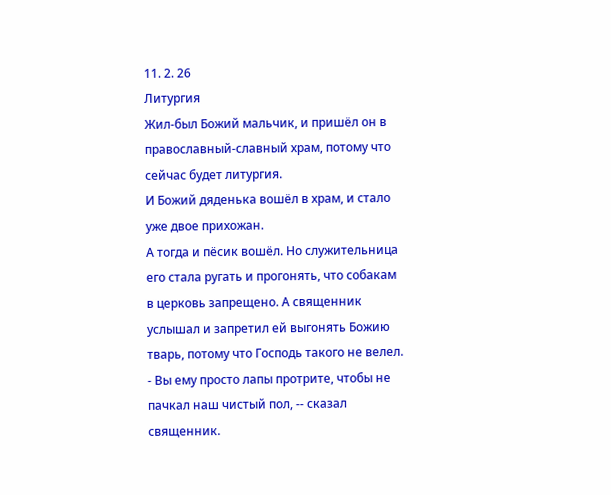11. 2. 26
Литургия
Жил-был Божий мальчик, и пришёл он в православный-славный храм, потому что сейчас будет литургия.
И Божий дяденька вошёл в храм, и стало уже двое прихожан.
А тогда и пёсик вошёл. Но служительница его стала ругать и прогонять, что собакам в церковь запрещено. А священник услышал и запретил ей выгонять Божию тварь, потому что Господь такого не велел.
- Вы ему просто лапы протрите, чтобы не пачкал наш чистый пол, -- сказал священник.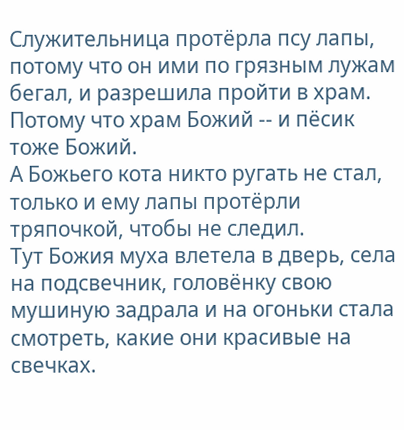Служительница протёрла псу лапы, потому что он ими по грязным лужам бегал, и разрешила пройти в храм. Потому что храм Божий -- и пёсик тоже Божий.
А Божьего кота никто ругать не стал, только и ему лапы протёрли тряпочкой, чтобы не следил.
Тут Божия муха влетела в дверь, села на подсвечник, головёнку свою мушиную задрала и на огоньки стала смотреть, какие они красивые на свечках.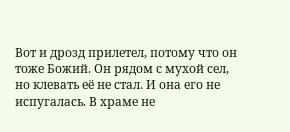Вот и дрозд прилетел, потому что он тоже Божий. Он рядом с мухой сел, но клевать её не стал. И она его не испугалась. В храме не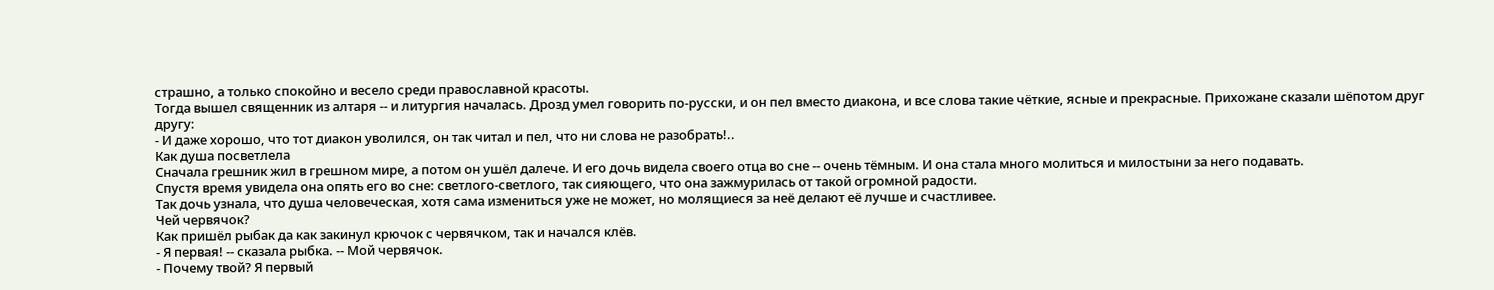страшно, а только спокойно и весело среди православной красоты.
Тогда вышел священник из алтаря -- и литургия началась. Дрозд умел говорить по-русски, и он пел вместо диакона, и все слова такие чёткие, ясные и прекрасные. Прихожане сказали шёпотом друг другу:
- И даже хорошо, что тот диакон уволился, он так читал и пел, что ни слова не разобрать!..
Как душа посветлела
Сначала грешник жил в грешном мире, а потом он ушёл далече. И его дочь видела своего отца во сне -- очень тёмным. И она стала много молиться и милостыни за него подавать.
Спустя время увидела она опять его во сне: светлого-светлого, так сияющего, что она зажмурилась от такой огромной радости.
Так дочь узнала, что душа человеческая, хотя сама измениться уже не может, но молящиеся за неё делают её лучше и счастливее.
Чей червячок?
Как пришёл рыбак да как закинул крючок с червячком, так и начался клёв.
- Я первая! -- сказала рыбка. -- Мой червячок.
- Почему твой? Я первый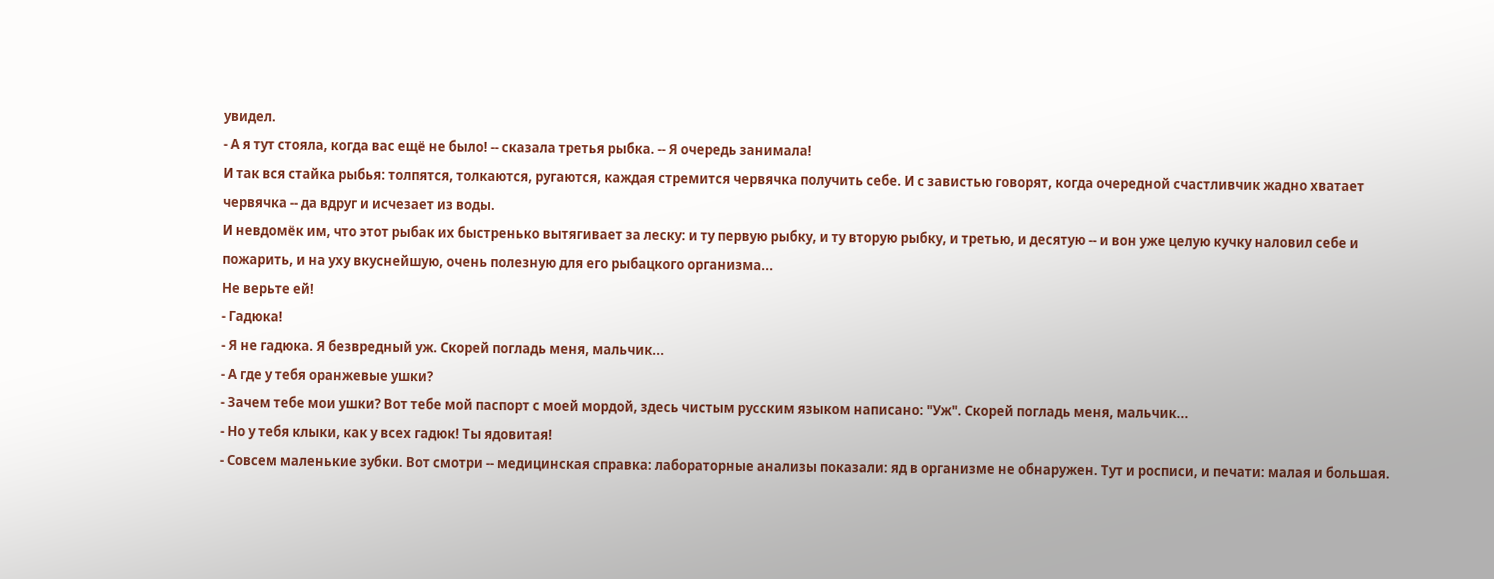увидел.
- А я тут стояла, когда вас ещё не было! -- сказала третья рыбка. -- Я очередь занимала!
И так вся стайка рыбья: толпятся, толкаются, ругаются, каждая стремится червячка получить себе. И с завистью говорят, когда очередной счастливчик жадно хватает червячка -- да вдруг и исчезает из воды.
И невдомёк им, что этот рыбак их быстренько вытягивает за леску: и ту первую рыбку, и ту вторую рыбку, и третью, и десятую -- и вон уже целую кучку наловил себе и пожарить, и на уху вкуснейшую, очень полезную для его рыбацкого организма...
Не верьте ей!
- Гадюка!
- Я не гадюка. Я безвредный уж. Скорей погладь меня, мальчик...
- А где у тебя оранжевые ушки?
- Зачем тебе мои ушки? Вот тебе мой паспорт с моей мордой, здесь чистым русским языком написано: "Уж". Скорей погладь меня, мальчик...
- Но у тебя клыки, как у всех гадюк! Ты ядовитая!
- Совсем маленькие зубки. Вот смотри -- медицинская справка: лабораторные анализы показали: яд в организме не обнаружен. Тут и росписи, и печати: малая и большая.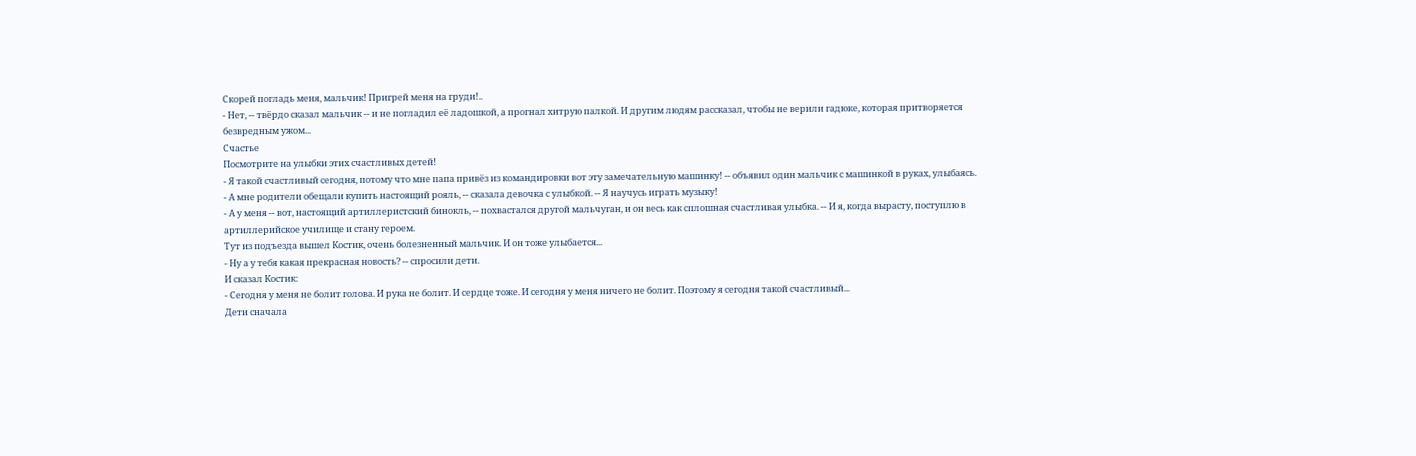Скорей погладь меня, мальчик! Пригрей меня на груди!..
- Нет, -- твёрдо сказал мальчик -- и не погладил её ладошкой, а прогнал хитрую палкой. И другим людям рассказал, чтобы не верили гадюке, которая притворяется безвредным ужом...
Счастье
Посмотрите на улыбки этих счастливых детей!
- Я такой счастливый сегодня, потому что мне папа привёз из командировки вот эту замечательную машинку! -- объявил один мальчик с машинкой в руках, улыбаясь.
- А мне родители обещали купить настоящий рояль, -- сказала девочка с улыбкой. -- Я научусь играть музыку!
- А у меня -- вот, настоящий артиллеристский бинокль, -- похвастался другой мальчуган, и он весь как сплошная счастливая улыбка. -- И я, когда вырасту, поступлю в артиллерийское училище и стану героем.
Тут из подъезда вышел Костик, очень болезненный мальчик. И он тоже улыбается...
- Ну а у тебя какая прекрасная новость? -- спросили дети.
И сказал Костик:
- Сегодня у меня не болит голова. И рука не болит. И сердце тоже. И сегодня у меня ничего не болит. Поэтому я сегодня такой счастливый...
Дети сначала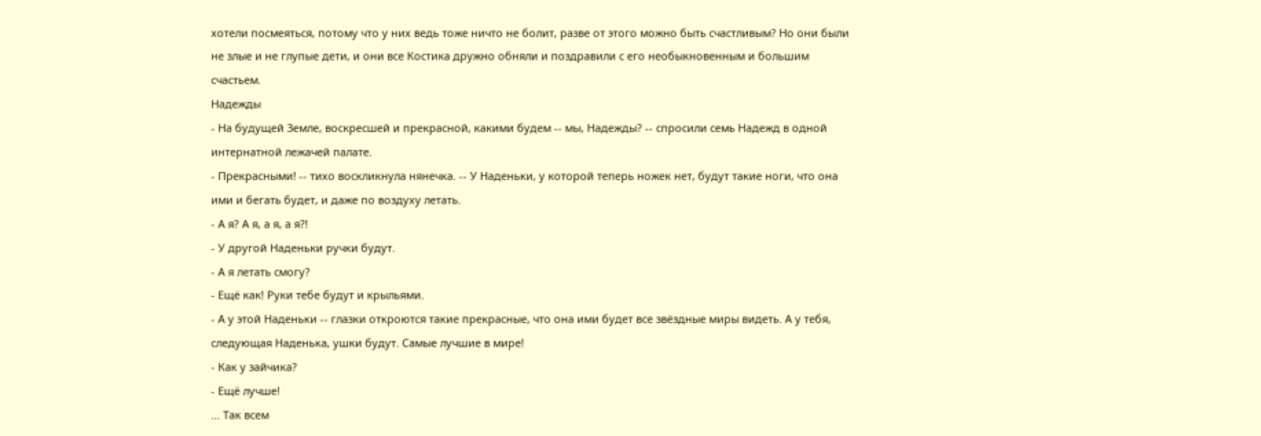хотели посмеяться, потому что у них ведь тоже ничто не болит, разве от этого можно быть счастливым? Но они были не злые и не глупые дети, и они все Костика дружно обняли и поздравили с его необыкновенным и большим счастьем.
Надежды
- На будущей Земле, воскресшей и прекрасной, какими будем -- мы, Надежды? -- спросили семь Надежд в одной интернатной лежачей палате.
- Прекрасными! -- тихо воскликнула нянечка. -- У Наденьки, у которой теперь ножек нет, будут такие ноги, что она ими и бегать будет, и даже по воздуху летать.
- А я? А я, а я, а я?!
- У другой Наденьки ручки будут.
- А я летать смогу?
- Ещё как! Руки тебе будут и крыльями.
- А у этой Наденьки -- глазки откроются такие прекрасные, что она ими будет все звёздные миры видеть. А у тебя, следующая Наденька, ушки будут. Самые лучшие в мире!
- Как у зайчика?
- Ещё лучше!
... Так всем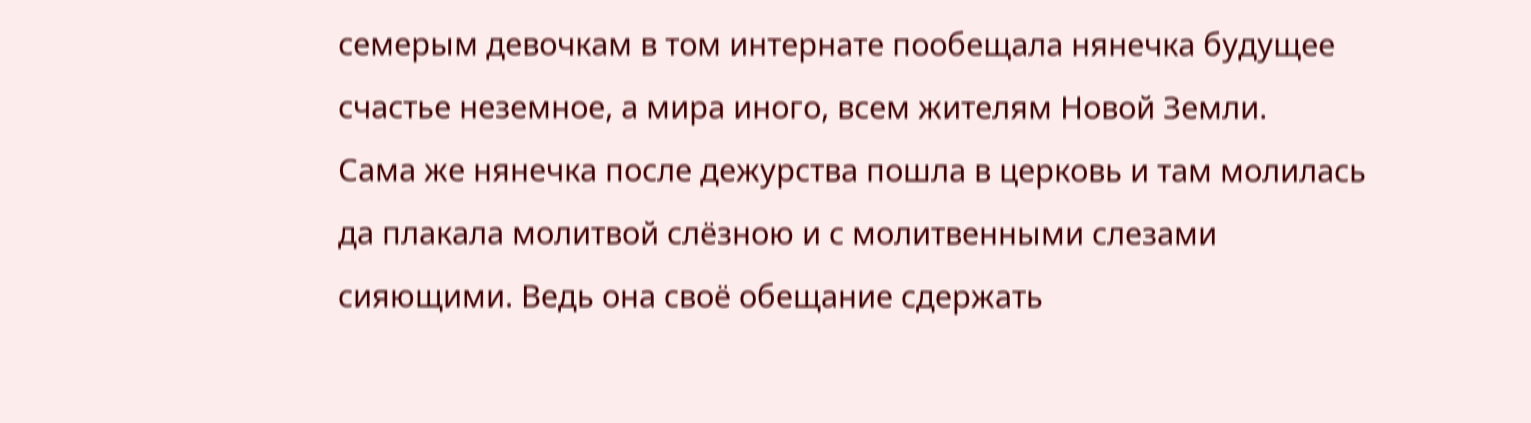семерым девочкам в том интернате пообещала нянечка будущее счастье неземное, а мира иного, всем жителям Новой Земли.
Сама же нянечка после дежурства пошла в церковь и там молилась да плакала молитвой слёзною и с молитвенными слезами сияющими. Ведь она своё обещание сдержать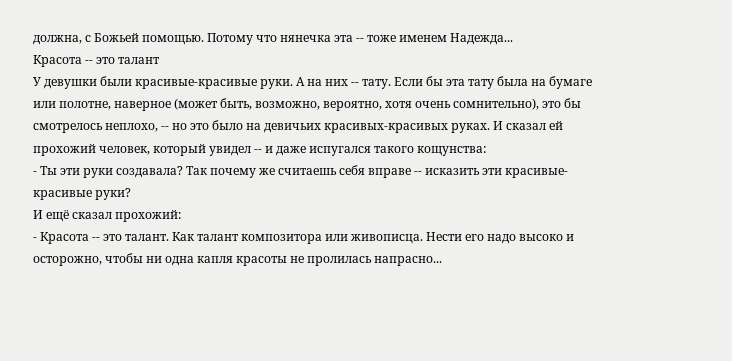должна, с Божьей помощью. Потому что нянечка эта -- тоже именем Надежда...
Красота -- это талант
У девушки были красивые-красивые руки. А на них -- тату. Если бы эта тату была на бумаге или полотне, наверное (может быть, возможно, вероятно, хотя очень сомнительно), это бы смотрелось неплохо, -- но это было на девичьих красивых-красивых руках. И сказал ей прохожий человек, который увидел -- и даже испугался такого кощунства:
- Ты эти руки создавала? Так почему же считаешь себя вправе -- исказить эти красивые-красивые руки?
И ещё сказал прохожий:
- Красота -- это талант. Как талант композитора или живописца. Нести его надо высоко и осторожно, чтобы ни одна капля красоты не пролилась напрасно...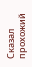Сказал прохожий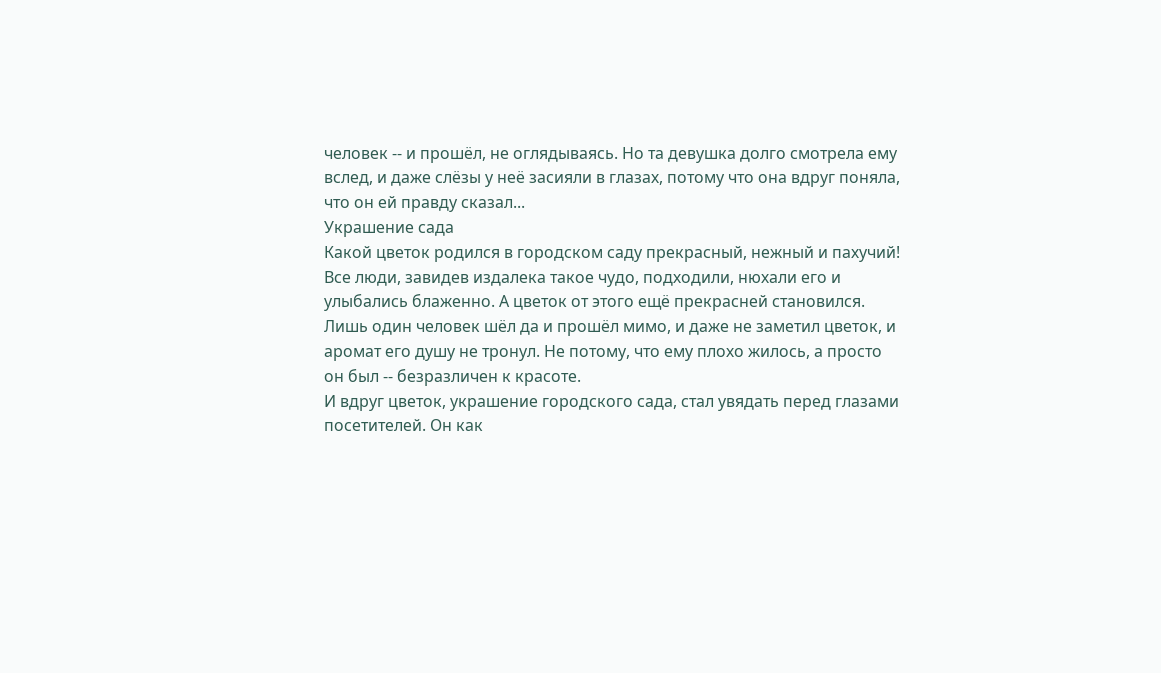человек -- и прошёл, не оглядываясь. Но та девушка долго смотрела ему вслед, и даже слёзы у неё засияли в глазах, потому что она вдруг поняла, что он ей правду сказал...
Украшение сада
Какой цветок родился в городском саду прекрасный, нежный и пахучий! Все люди, завидев издалека такое чудо, подходили, нюхали его и улыбались блаженно. А цветок от этого ещё прекрасней становился.
Лишь один человек шёл да и прошёл мимо, и даже не заметил цветок, и аромат его душу не тронул. Не потому, что ему плохо жилось, а просто он был -- безразличен к красоте.
И вдруг цветок, украшение городского сада, стал увядать перед глазами посетителей. Он как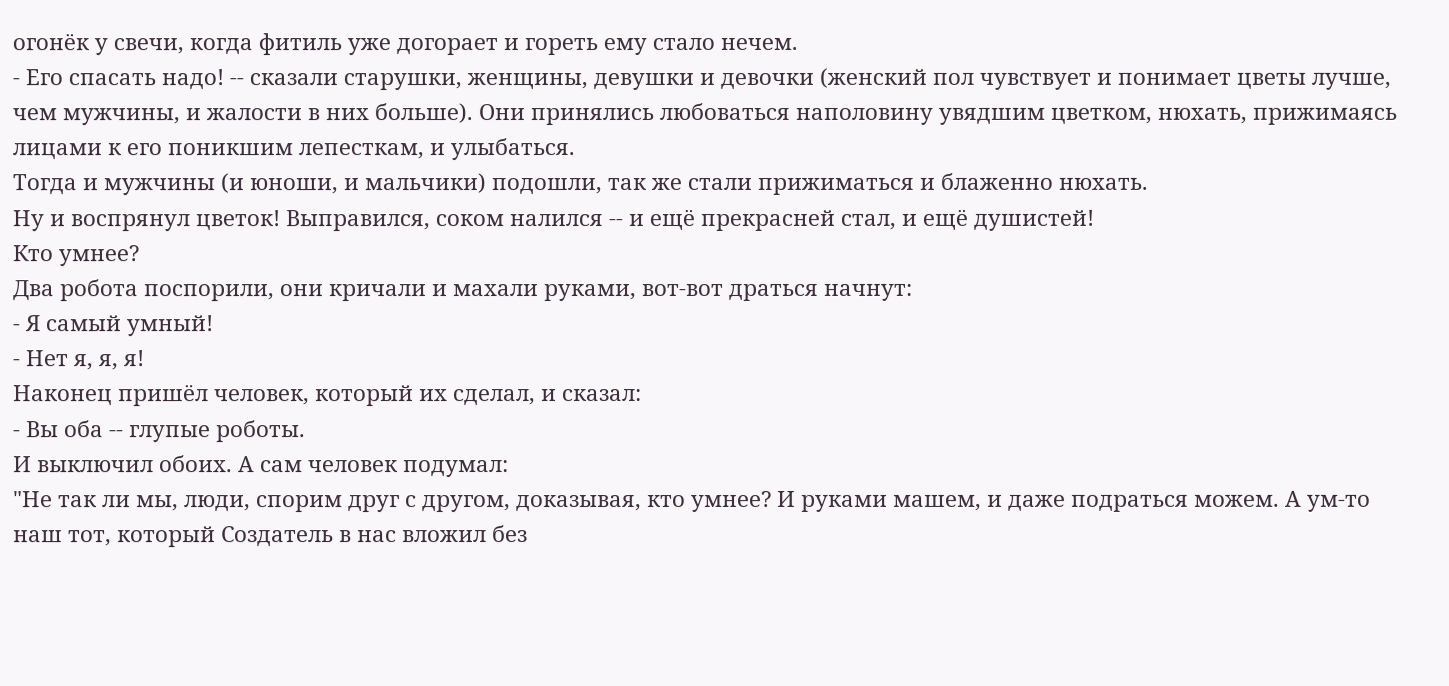огонёк у свечи, когда фитиль уже догорает и гореть ему стало нечем.
- Его спасать надо! -- сказали старушки, женщины, девушки и девочки (женский пол чувствует и понимает цветы лучше, чем мужчины, и жалости в них больше). Они принялись любоваться наполовину увядшим цветком, нюхать, прижимаясь лицами к его поникшим лепесткам, и улыбаться.
Тогда и мужчины (и юноши, и мальчики) подошли, так же стали прижиматься и блаженно нюхать.
Ну и воспрянул цветок! Выправился, соком налился -- и ещё прекрасней стал, и ещё душистей!
Кто умнее?
Два робота поспорили, они кричали и махали руками, вот-вот драться начнут:
- Я самый умный!
- Нет я, я, я!
Наконец пришёл человек, который их сделал, и сказал:
- Вы оба -- глупые роботы.
И выключил обоих. А сам человек подумал:
"Не так ли мы, люди, спорим друг с другом, доказывая, кто умнее? И руками машем, и даже подраться можем. А ум-то наш тот, который Создатель в нас вложил без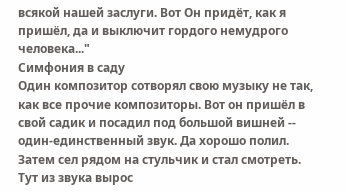всякой нашей заслуги. Вот Он придёт, как я пришёл, да и выключит гордого немудрого человека..."
Симфония в саду
Один композитор сотворял свою музыку не так, как все прочие композиторы. Вот он пришёл в свой садик и посадил под большой вишней -- один-единственный звук. Да хорошо полил. Затем сел рядом на стульчик и стал смотреть.
Тут из звука вырос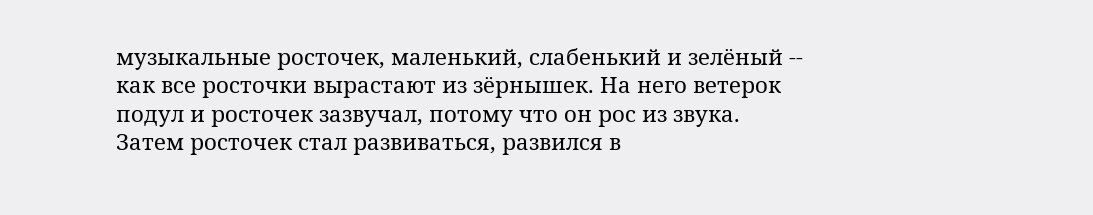музыкальные росточек, маленький, слабенький и зелёный -- как все росточки вырастают из зёрнышек. На него ветерок подул и росточек зазвучал, потому что он рос из звука.
Затем росточек стал развиваться, развился в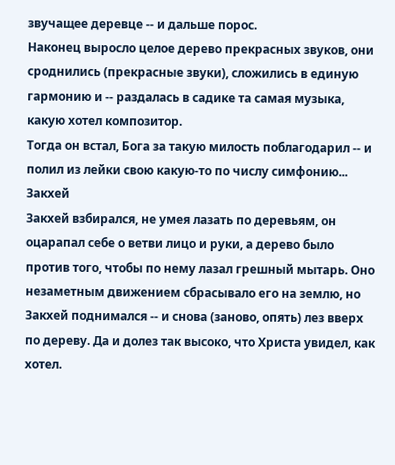звучащее деревце -- и дальше порос.
Наконец выросло целое дерево прекрасных звуков, они сроднились (прекрасные звуки), сложились в единую гармонию и -- раздалась в садике та самая музыка, какую хотел композитор.
Тогда он встал, Бога за такую милость поблагодарил -- и полил из лейки свою какую-то по числу симфонию...
Закхей
Закхей взбирался, не умея лазать по деревьям, он оцарапал себе о ветви лицо и руки, а дерево было против того, чтобы по нему лазал грешный мытарь. Оно незаметным движением сбрасывало его на землю, но Закхей поднимался -- и снова (заново, опять) лез вверх по дереву. Да и долез так высоко, что Христа увидел, как хотел.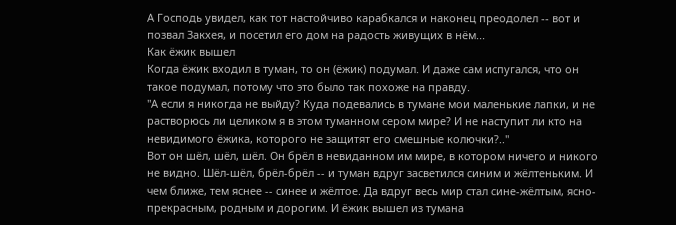А Господь увидел, как тот настойчиво карабкался и наконец преодолел -- вот и позвал Закхея, и посетил его дом на радость живущих в нём...
Как ёжик вышел
Когда ёжик входил в туман, то он (ёжик) подумал. И даже сам испугался, что он такое подумал, потому что это было так похоже на правду.
"А если я никогда не выйду? Куда подевались в тумане мои маленькие лапки, и не растворюсь ли целиком я в этом туманном сером мире? И не наступит ли кто на невидимого ёжика, которого не защитят его смешные колючки?.."
Вот он шёл, шёл, шёл. Он брёл в невиданном им мире, в котором ничего и никого не видно. Шёл-шёл, брёл-брёл -- и туман вдруг засветился синим и жёлтеньким. И чем ближе, тем яснее -- синее и жёлтое. Да вдруг весь мир стал сине-жёлтым, ясно-прекрасным, родным и дорогим. И ёжик вышел из тумана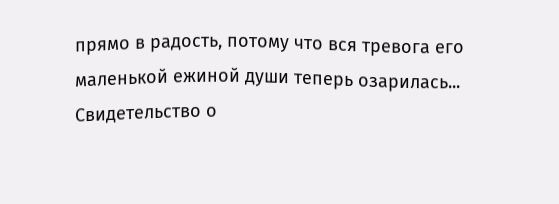прямо в радость, потому что вся тревога его маленькой ежиной души теперь озарилась...
Свидетельство о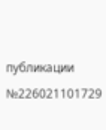публикации №226021101729